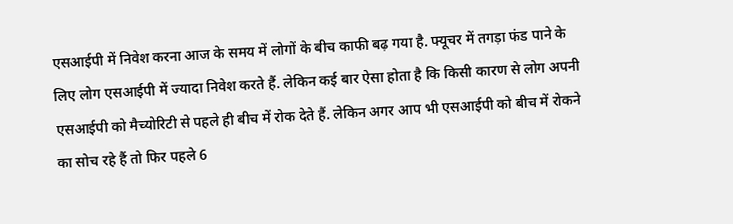एसआईपी में निवेश करना आज के समय में लोगों के बीच काफी बढ़ गया है. फ्यूचर में तगड़ा फंड पाने के लिए लोग एसआईपी में ज्यादा निवेश करते हैं. लेकिन कई बार ऐसा होता है कि किसी कारण से लोग अपनी एसआईपी को मैच्योरिटी से पहले ही बीच में रोक देते हैं. लेकिन अगर आप भी एसआईपी को बीच में रोकने का सोच रहे हैं तो फिर पहले 6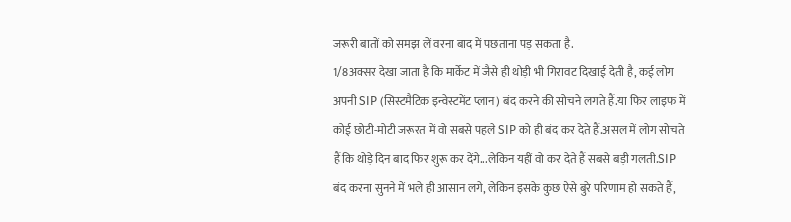जरूरी बातों को समझ लें वरना बाद में पछताना पड़ सकता है.
1/8अक्सर देखा जाता है कि मार्केट में जैसे ही थोड़ी भी गिरावट दिखाई देती है, कई लोग अपनी SIP (सिस्टमैटिक इन्वेस्टमेंट प्लान) बंद करने की सोचने लगते हैं.या फिर लाइफ में कोई छोटी-मोटी जरूरत में वो सबसे पहले SIP को ही बंद कर देते हैं.असल में लोग सोचते हैं कि थोड़े दिन बाद फिर शुरू कर देंगे...लेकिन यहीं वो कर देते हैं सबसे बड़ी गलती.SIP बंद करना सुनने में भले ही आसान लगे, लेकिन इसके कुछ ऐसे बुरे परिणाम हो सकते हैं,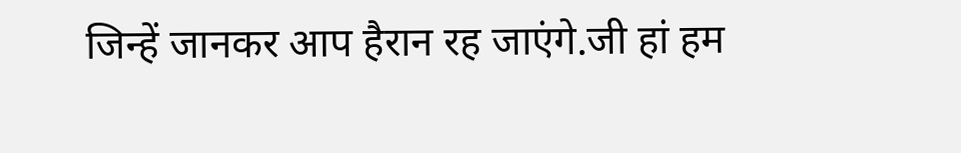जिन्हें जानकर आप हैरान रह जाएंगे.जी हां हम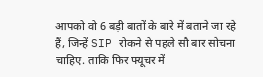आपको वो 6 बड़ी बातों के बारे में बताने जा रहे हैं, जिन्हें SIP रोकने से पहले सौ बार सोचना चाहिए. ताकि फिर फ्यूचर में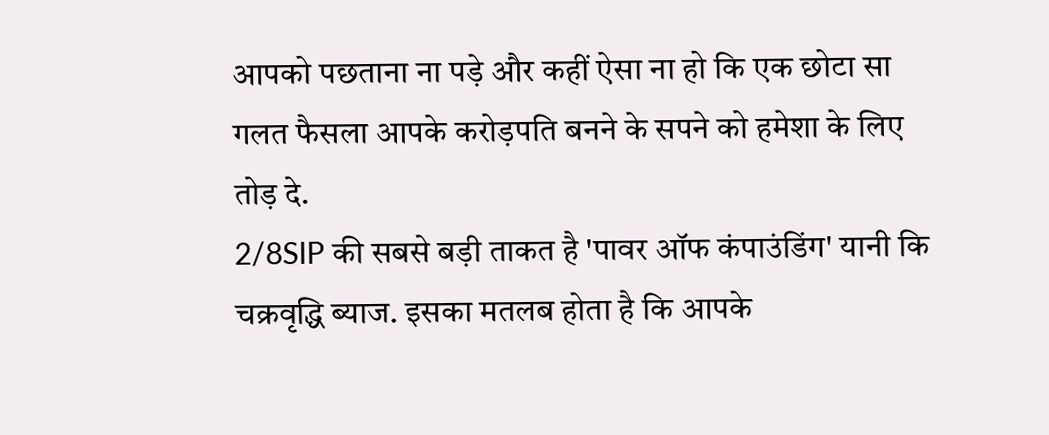आपको पछताना ना पड़े और कहीं ऐसा ना हो कि एक छोटा सा गलत फैसला आपके करोड़पति बनने के सपने को हमेशा के लिए तोड़ दे.
2/8SIP की सबसे बड़ी ताकत है 'पावर ऑफ कंपाउंडिंग' यानी कि चक्रवृद्धि ब्याज. इसका मतलब होता है कि आपके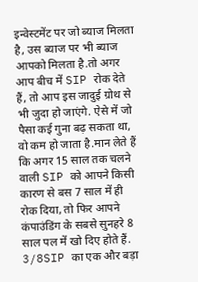इन्वेस्टमेंट पर जो ब्याज मिलता है, उस ब्याज पर भी ब्याज आपको मिलता है.तो अगर आप बीच में SIP रोक देते हैं, तो आप इस जादुई ग्रोथ से भी जुदा हो जाएंगे. ऐसे में जो पैसा कई गुना बढ़ सकता था, वो कम हो जाता है.मान लेते हैं कि अगर 15 साल तक चलने वाली SIP को आपने किसी कारण से बस 7 साल में ही रोक दिया, तो फिर आपने कंपाउंडिंग के सबसे सुनहरे 8 साल पल में खो दिए होते हैं.
3/8SIP का एक और बड़ा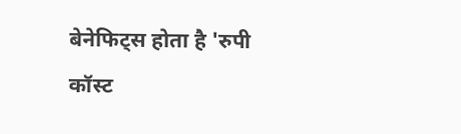बेनेफिट्स होता है 'रुपी कॉस्ट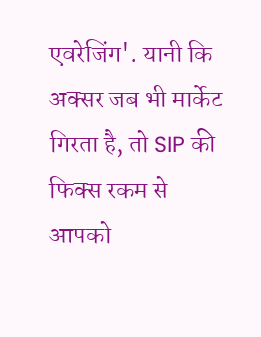एवरेजिंग'. यानी कि अक्सर जब भी मार्केट गिरता है, तो SIP की फिक्स रकम से आपको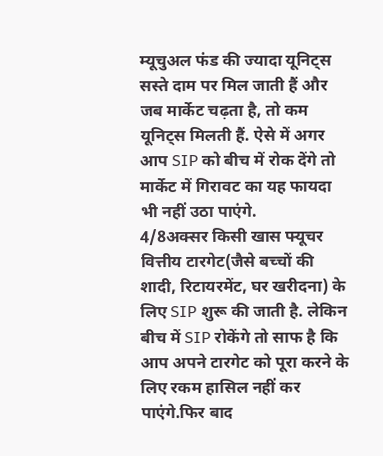म्यूचुअल फंड की ज्यादा यूनिट्स सस्ते दाम पर मिल जाती हैं और जब मार्केट चढ़ता है, तो कम यूनिट्स मिलती हैं. ऐसे में अगर आप SIP को बीच में रोक देंगे तो मार्केट में गिरावट का यह फायदा भी नहीं उठा पाएंगे.
4/8अक्सर किसी खास फ्यूचर वित्तीय टारगेट(जैसे बच्चों की शादी, रिटायरमेंट, घर खरीदना) के लिए SIP शुरू की जाती है. लेकिन बीच में SIP रोकेंगे तो साफ है कि आप अपने टारगेट को पूरा करने के लिए रकम हासिल नहीं कर पाएंगे.फिर बाद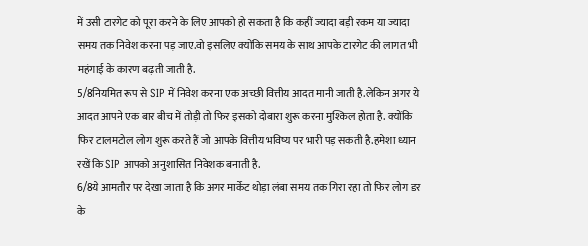में उसी टारगेट को पूरा करने के लिए आपको हो सकता है कि कहीं ज्यादा बड़ी रकम या ज्यादा समय तक निवेश करना पड़ जाए.वो इसलिए क्योंकि समय के साथ आपके टारगेट की लागत भी महंगाई के कारण बढ़ती जाती है.
5/8नियमित रूप से SIP में निवेश करना एक अच्छी वित्तीय आदत मानी जाती है.लेकिन अगर ये आदत आपने एक बार बीच में तोड़ी तो फिर इसको दोबारा शुरू करना मुश्किल होता है. क्योंकि फिर टालमटोल लोग शुरू करते हैं जो आपके वित्तीय भविष्य पर भारी पड़ सकती है.हमेशा ध्यान रखें कि SIP आपको अनुशासित निवेशक बनाती है.
6/8ये आमतौर पर देखा जाता है कि अगर मार्केट थोड़ा लंबा समय तक गिरा रहा तो फिर लोग डर के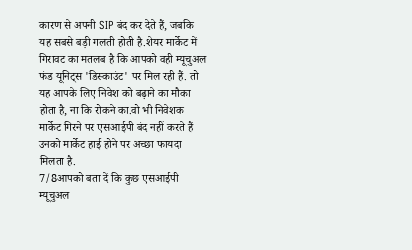कारण से अपनी SIP बंद कर देते हैं, जबकि यह सबसे बड़ी गलती होती है.शेयर मार्केट में गिरावट का मतलब है कि आपको वही म्यूचुअल फंड यूनिट्स 'डिस्काउंट' पर मिल रही हैं. तो यह आपके लिए निवेश को बढ़ाने का मौका होता है, ना कि रोकने का.वो भी निवेशक मार्केट गिरने पर एसआईपी बंद नहीं करते हैं उनको मार्केट हाई होने पर अच्छा फायदा मिलता है.
7/8आपको बता दें कि कुछ एसआईपी म्यूचुअल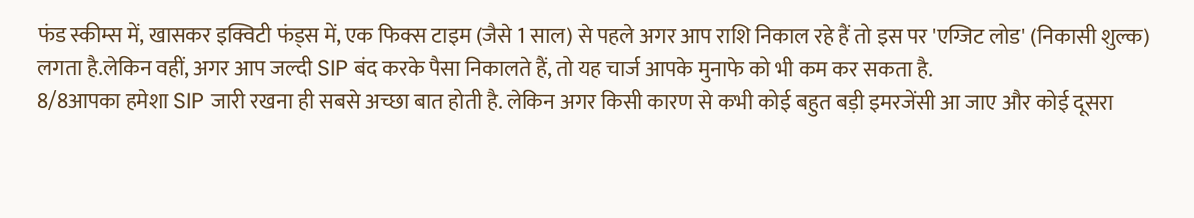फंड स्कीम्स में, खासकर इक्विटी फंड्स में, एक फिक्स टाइम (जैसे 1 साल) से पहले अगर आप राशि निकाल रहे हैं तो इस पर 'एग्जिट लोड' (निकासी शुल्क) लगता है.लेकिन वहीं, अगर आप जल्दी SIP बंद करके पैसा निकालते हैं, तो यह चार्ज आपके मुनाफे को भी कम कर सकता है.
8/8आपका हमेशा SIP जारी रखना ही सबसे अच्छा बात होती है. लेकिन अगर किसी कारण से कभी कोई बहुत बड़ी इमरजेंसी आ जाए और कोई दूसरा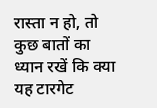रास्ता न हो, तो कुछ बातों का ध्यान रखें कि क्या यह टारगेट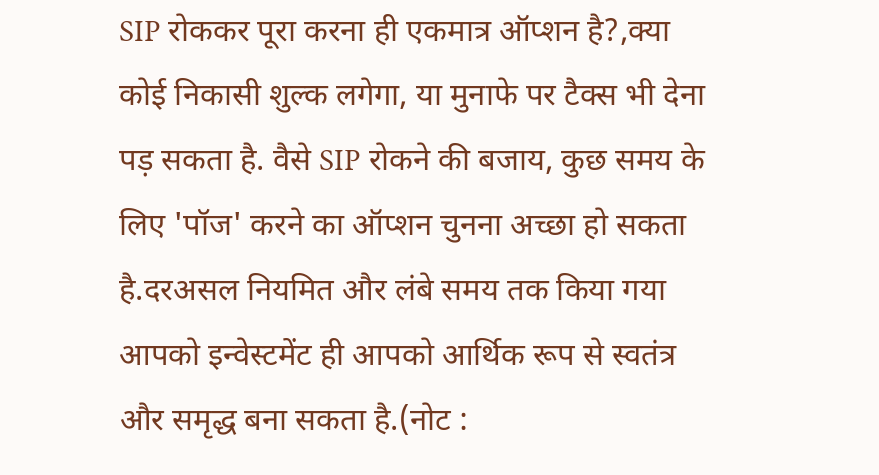SIP रोककर पूरा करना ही एकमात्र ऑप्शन है?,क्या कोई निकासी शुल्क लगेगा, या मुनाफे पर टैक्स भी देना पड़ सकता है. वैसे SIP रोकने की बजाय, कुछ समय के लिए 'पॉज' करने का ऑप्शन चुनना अच्छा हो सकता है.दरअसल नियमित और लंबे समय तक किया गया आपको इन्वेस्टमेंट ही आपको आर्थिक रूप से स्वतंत्र और समृद्ध बना सकता है.(नोट :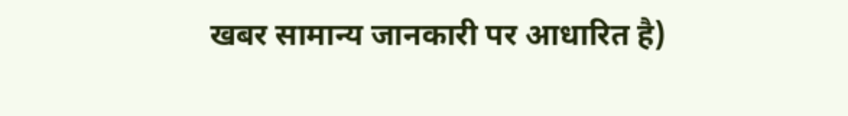खबर सामान्य जानकारी पर आधारित है)